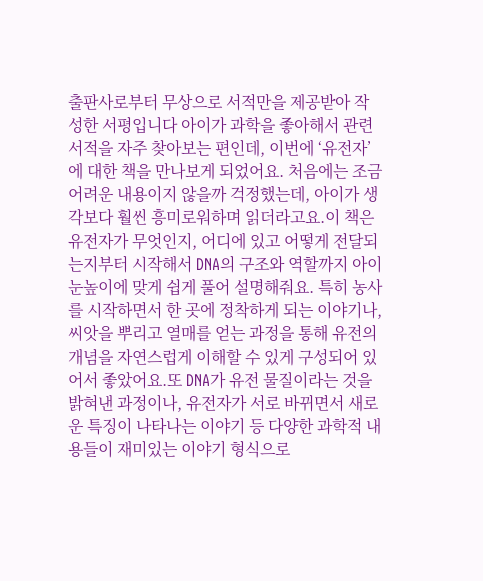출판사로부터 무상으로 서적만을 제공받아 작성한 서평입니다 아이가 과학을 좋아해서 관련 서적을 자주 찾아보는 편인데, 이번에 ‘유전자’에 대한 책을 만나보게 되었어요. 처음에는 조금 어려운 내용이지 않을까 걱정했는데, 아이가 생각보다 훨씬 흥미로워하며 읽더라고요.이 책은 유전자가 무엇인지, 어디에 있고 어떻게 전달되는지부터 시작해서 DNA의 구조와 역할까지 아이 눈높이에 맞게 쉽게 풀어 설명해줘요. 특히 농사를 시작하면서 한 곳에 정착하게 되는 이야기나, 씨앗을 뿌리고 열매를 얻는 과정을 통해 유전의 개념을 자연스럽게 이해할 수 있게 구성되어 있어서 좋았어요.또 DNA가 유전 물질이라는 것을 밝혀낸 과정이나, 유전자가 서로 바뀌면서 새로운 특징이 나타나는 이야기 등 다양한 과학적 내용들이 재미있는 이야기 형식으로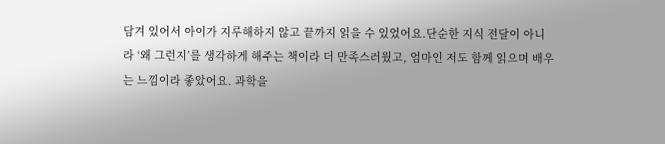담겨 있어서 아이가 지루해하지 않고 끝까지 읽을 수 있었어요.단순한 지식 전달이 아니라 ‘왜 그런지’를 생각하게 해주는 책이라 더 만족스러웠고, 엄마인 저도 함께 읽으며 배우는 느낌이라 좋았어요. 과학을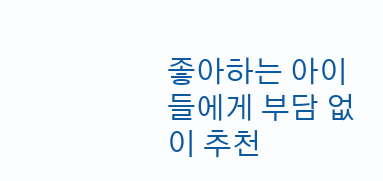좋아하는 아이들에게 부담 없이 추천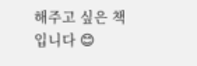해주고 싶은 책입니다 😊